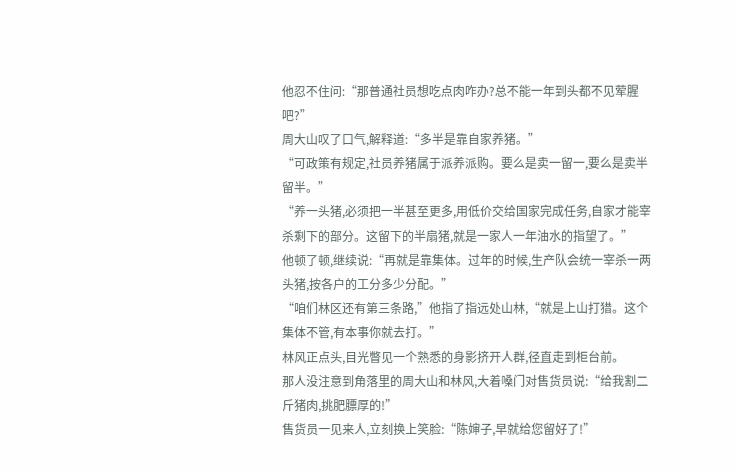他忍不住问:“那普通社员想吃点肉咋办?总不能一年到头都不见荤腥吧?”
周大山叹了口气,解释道:“多半是靠自家养猪。”
“可政策有规定,社员养猪属于派养派购。要么是卖一留一,要么是卖半留半。”
“养一头猪,必须把一半甚至更多,用低价交给国家完成任务,自家才能宰杀剩下的部分。这留下的半扇猪,就是一家人一年油水的指望了。”
他顿了顿,继续说:“再就是靠集体。过年的时候,生产队会统一宰杀一两头猪,按各户的工分多少分配。”
“咱们林区还有第三条路,”他指了指远处山林,“就是上山打猎。这个集体不管,有本事你就去打。”
林风正点头,目光瞥见一个熟悉的身影挤开人群,径直走到柜台前。
那人没注意到角落里的周大山和林风,大着嗓门对售货员说:“给我割二斤猪肉,挑肥膘厚的!”
售货员一见来人,立刻换上笑脸:“陈婶子,早就给您留好了!”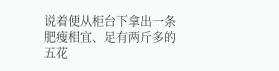说着便从柜台下拿出一条肥瘦相宜、足有两斤多的五花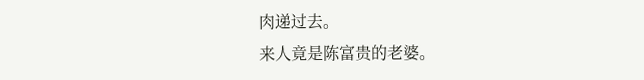肉递过去。
来人竟是陈富贵的老婆。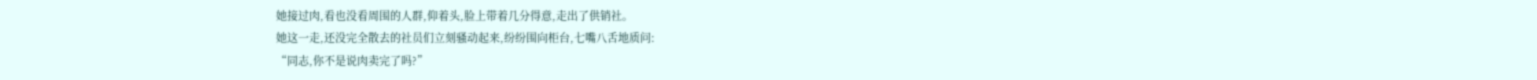她接过肉,看也没看周围的人群,仰着头,脸上带着几分得意,走出了供销社。
她这一走,还没完全散去的社员们立刻骚动起来,纷纷围向柜台,七嘴八舌地质问:
“同志,你不是说肉卖完了吗?”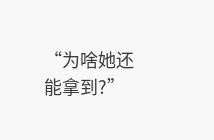“为啥她还能拿到?”